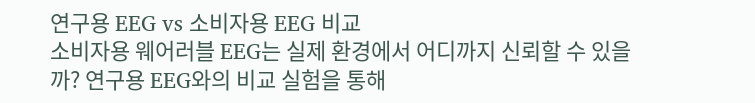연구용 EEG vs 소비자용 EEG 비교
소비자용 웨어러블 EEG는 실제 환경에서 어디까지 신뢰할 수 있을까? 연구용 EEG와의 비교 실험을 통해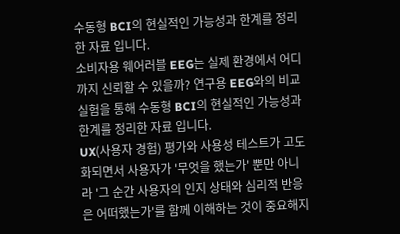수동형 BCI의 현실적인 가능성과 한계를 정리한 자료 입니다.
소비자용 웨어러블 EEG는 실제 환경에서 어디까지 신뢰할 수 있을까? 연구용 EEG와의 비교 실험을 통해 수동형 BCI의 현실적인 가능성과 한계를 정리한 자료 입니다.
UX(사용자 경험) 평가와 사용성 테스트가 고도화되면서 사용자가 '무엇을 했는가' 뿐만 아니라 '그 순간 사용자의 인지 상태와 심리적 반응은 어떠했는가'를 함께 이해하는 것이 중요해지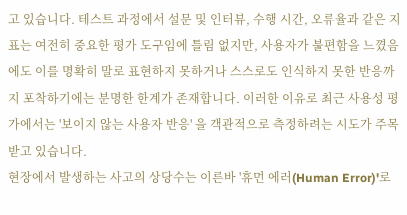고 있습니다. 테스트 과정에서 설문 및 인터뷰, 수행 시간, 오류율과 같은 지표는 여전히 중요한 평가 도구임에 틀림 없지만, 사용자가 불편함을 느꼈음에도 이를 명확히 말로 표현하지 못하거나 스스로도 인식하지 못한 반응까지 포착하기에는 분명한 한계가 존재합니다. 이러한 이유로 최근 사용성 평가에서는 '보이지 않는 사용자 반응' 을 객관적으로 측정하려는 시도가 주목받고 있습니다.
현장에서 발생하는 사고의 상당수는 이른바 '휴먼 에러(Human Error)'로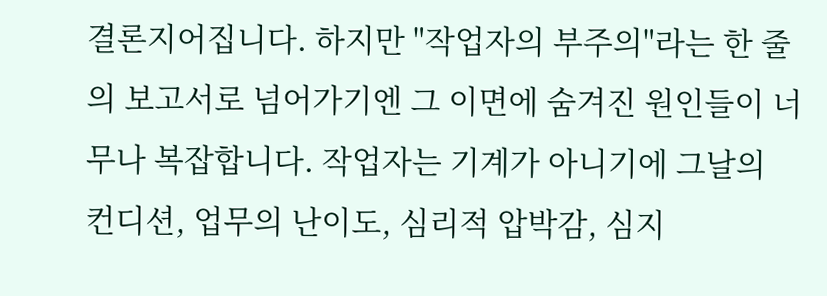결론지어집니다. 하지만 "작업자의 부주의"라는 한 줄의 보고서로 넘어가기엔 그 이면에 숨겨진 원인들이 너무나 복잡합니다. 작업자는 기계가 아니기에 그날의 컨디션, 업무의 난이도, 심리적 압박감, 심지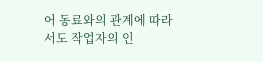어 동료와의 관계에 따라서도 작업자의 인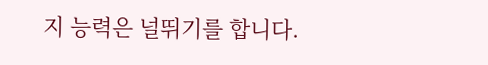지 능력은 널뛰기를 합니다.